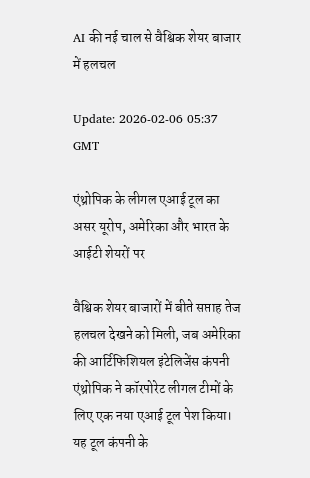AI की नई चाल से वैश्विक शेयर बाजार में हलचल

Update: 2026-02-06 05:37 GMT

एंथ्रोपिक के लीगल एआई टूल का असर यूरोप, अमेरिका और भारत के आईटी शेयरों पर

वैश्विक शेयर बाजारों में बीते सप्ताह तेज हलचल देखने को मिली, जब अमेरिका की आर्टिफिशियल इंटेलिजेंस कंपनी एंथ्रोपिक ने कॉरपोरेट लीगल टीमों के लिए एक नया एआई टूल पेश किया। यह टूल कंपनी के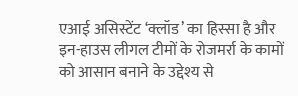एआई असिस्टेंट ‘क्लॉड’ का हिस्सा है और इन-हाउस लीगल टीमों के रोजमर्रा के कामों को आसान बनाने के उद्देश्य से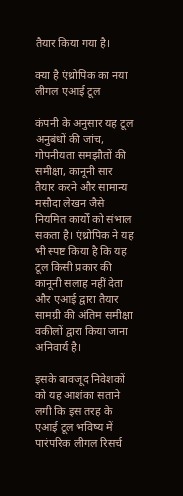तैयार किया गया है।

क्या है एंथ्रोपिक का नया लीगल एआई टूल

कंपनी के अनुसार यह टूल अनुबंधों की जांच, गोपनीयता समझौतों की समीक्षा, कानूनी सार तैयार करने और सामान्य मसौदा लेखन जैसे नियमित कार्यों को संभाल सकता है। एंथ्रोपिक ने यह भी स्पष्ट किया है कि यह टूल किसी प्रकार की कानूनी सलाह नहीं देता और एआई द्वारा तैयार सामग्री की अंतिम समीक्षा वकीलों द्वारा किया जाना अनिवार्य है।

इसके बावजूद निवेशकों को यह आशंका सताने लगी कि इस तरह के एआई टूल भविष्य में पारंपरिक लीगल रिसर्च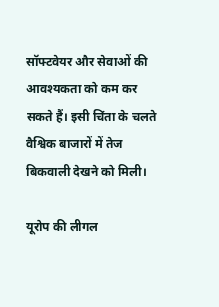सॉफ्टवेयर और सेवाओं की आवश्यकता को कम कर सकते हैं। इसी चिंता के चलते वैश्विक बाजारों में तेज बिकवाली देखने को मिली।

यूरोप की लीगल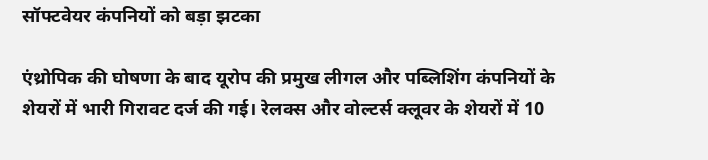सॉफ्टवेयर कंपनियों को बड़ा झटका

एंथ्रोपिक की घोषणा के बाद यूरोप की प्रमुख लीगल और पब्लिशिंग कंपनियों के शेयरों में भारी गिरावट दर्ज की गई। रेलक्स और वोल्टर्स क्लूवर के शेयरों में 10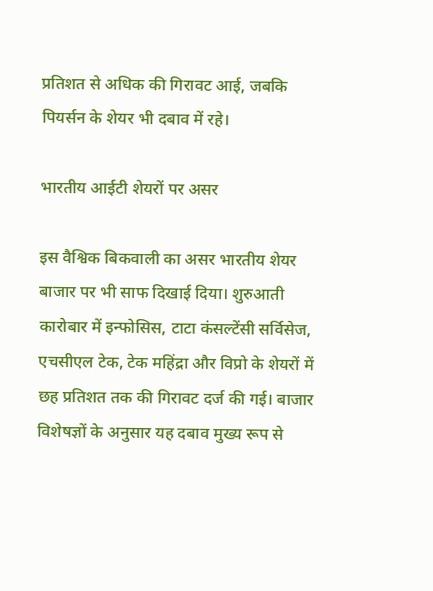प्रतिशत से अधिक की गिरावट आई, जबकि पियर्सन के शेयर भी दबाव में रहे।

भारतीय आईटी शेयरों पर असर

इस वैश्विक बिकवाली का असर भारतीय शेयर बाजार पर भी साफ दिखाई दिया। शुरुआती कारोबार में इन्फोसिस, टाटा कंसल्टेंसी सर्विसेज, एचसीएल टेक, टेक महिंद्रा और विप्रो के शेयरों में छह प्रतिशत तक की गिरावट दर्ज की गई। बाजार विशेषज्ञों के अनुसार यह दबाव मुख्य रूप से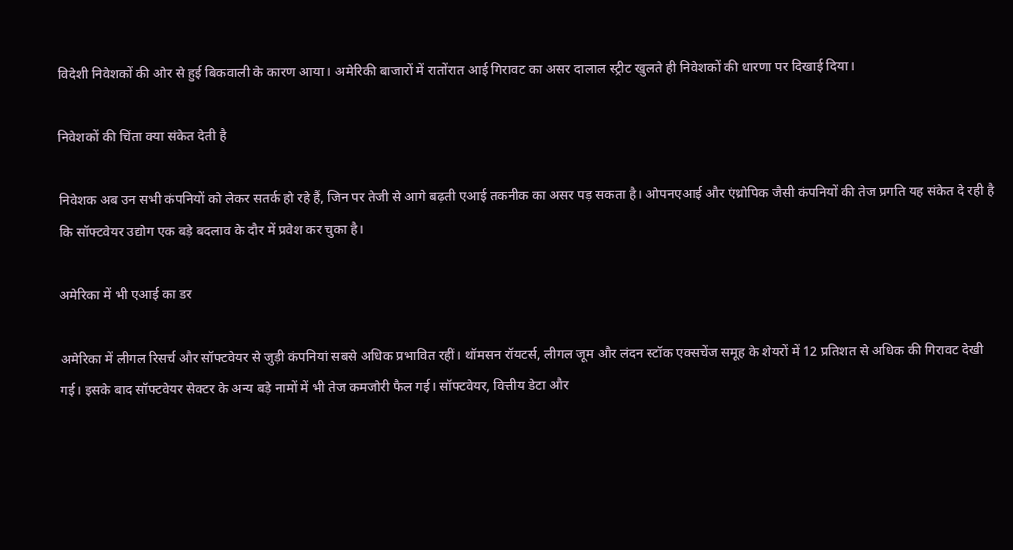विदेशी निवेशकों की ओर से हुई बिकवाली के कारण आया। अमेरिकी बाजारों में रातोंरात आई गिरावट का असर दालाल स्ट्रीट खुलते ही निवेशकों की धारणा पर दिखाई दिया।

निवेशकों की चिंता क्या संकेत देती है

निवेशक अब उन सभी कंपनियों को लेकर सतर्क हो रहे हैं, जिन पर तेजी से आगे बढ़ती एआई तकनीक का असर पड़ सकता है। ओपनएआई और एंथ्रोपिक जैसी कंपनियों की तेज प्रगति यह संकेत दे रही है कि सॉफ्टवेयर उद्योग एक बड़े बदलाव के दौर में प्रवेश कर चुका है।

अमेरिका में भी एआई का डर

अमेरिका में लीगल रिसर्च और सॉफ्टवेयर से जुड़ी कंपनियां सबसे अधिक प्रभावित रहीं। थॉमसन रॉयटर्स, लीगल जूम और लंदन स्टॉक एक्सचेंज समूह के शेयरों में 12 प्रतिशत से अधिक की गिरावट देखी गई। इसके बाद सॉफ्टवेयर सेक्टर के अन्य बड़े नामों में भी तेज कमजोरी फैल गई। सॉफ्टवेयर, वित्तीय डेटा और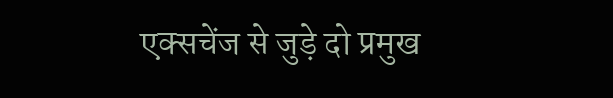एक्सचेंज से जुड़े दो प्रमुख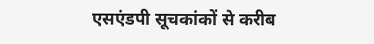एसएंडपी सूचकांकों से करीब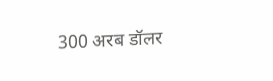300 अरब डॉलर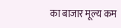का बाजार मूल्य कम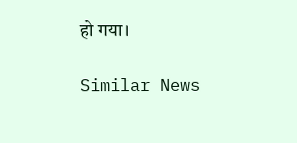हो गया।

Similar News